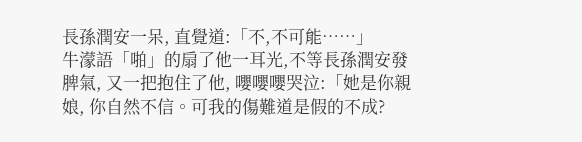長孫潤安一呆, 直覺道:「不,不可能……」
牛濛語「啪」的扇了他一耳光,不等長孫潤安發脾氣, 又一把抱住了他, 嚶嚶嚶哭泣:「她是你親娘, 你自然不信。可我的傷難道是假的不成?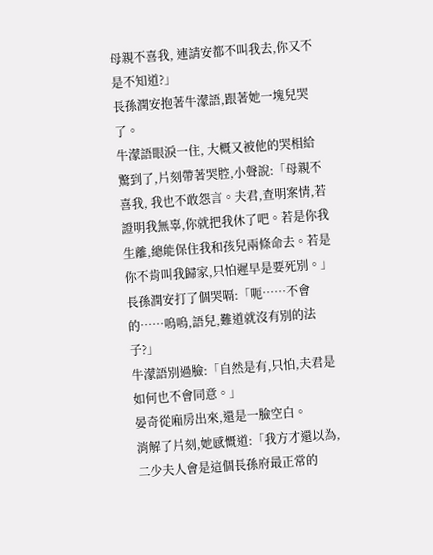母親不喜我, 連請安都不叫我去,你又不是不知道?」
長孫潤安抱著牛濛語,跟著她一塊兒哭了。
牛濛語眼淚一住, 大概又被他的哭相給驚到了,片刻帶著哭腔,小聲說:「母親不喜我, 我也不敢怨言。夫君,查明案情,若證明我無辜,你就把我休了吧。若是你我生離,總能保住我和孩兒兩條命去。若是你不肯叫我歸家,只怕遲早是要死別。」
長孫潤安打了個哭嗝:「呃……不會的……嗚嗚,語兒,難道就沒有別的法子?」
牛濛語別過臉:「自然是有,只怕,夫君是如何也不會同意。」
晏奇從廂房出來,還是一臉空白。
消解了片刻,她感慨道:「我方才還以為,二少夫人會是這個長孫府最正常的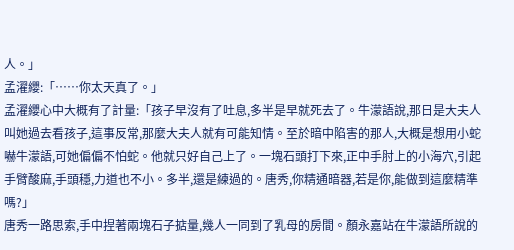人。」
孟濯纓:「……你太天真了。」
孟濯纓心中大概有了計量:「孩子早沒有了吐息,多半是早就死去了。牛濛語說,那日是大夫人叫她過去看孩子,這事反常,那麼大夫人就有可能知情。至於暗中陷害的那人,大概是想用小蛇嚇牛濛語,可她偏偏不怕蛇。他就只好自己上了。一塊石頭打下來,正中手肘上的小海穴,引起手臂酸麻,手頭穩,力道也不小。多半,還是練過的。唐秀,你精通暗器,若是你,能做到這麼精準嗎?」
唐秀一路思索,手中捏著兩塊石子掂量,幾人一同到了乳母的房間。顏永嘉站在牛濛語所說的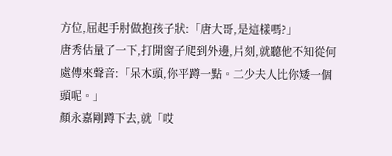方位,屈起手肘做抱孩子狀:「唐大哥,是這樣嗎?」
唐秀估量了一下,打開窗子爬到外邊,片刻,就聽他不知從何處傳來聲音:「呆木頭,你平蹲一點。二少夫人比你矮一個頭呢。」
顏永嘉剛蹲下去,就「哎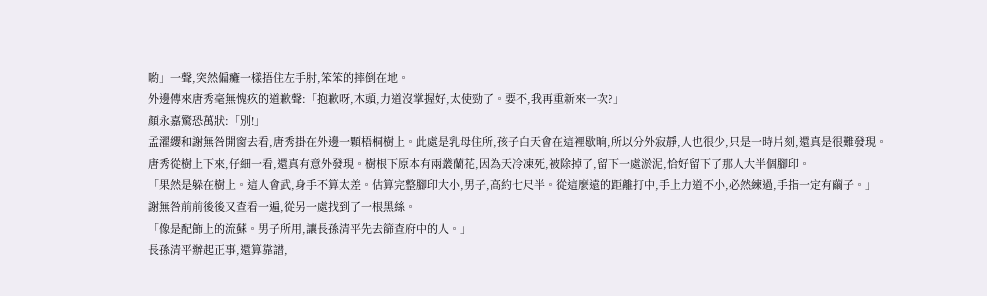喲」一聲,突然偏癱一樣捂住左手肘,笨笨的摔倒在地。
外邊傳來唐秀毫無愧疚的道歉聲:「抱歉呀,木頭,力道沒掌握好,太使勁了。要不,我再重新來一次?」
顏永嘉驚恐萬狀:「別!」
孟濯纓和謝無咎開窗去看,唐秀掛在外邊一顆梧桐樹上。此處是乳母住所,孩子白天會在這裡歇晌,所以分外寂靜,人也很少,只是一時片刻,還真是很難發現。
唐秀從樹上下來,仔細一看,還真有意外發現。樹根下原本有兩叢蘭花,因為天冷凍死,被除掉了,留下一處淤泥,恰好留下了那人大半個腳印。
「果然是躲在樹上。這人會武,身手不算太差。估算完整腳印大小,男子,高約七尺半。從這麼遠的距離打中,手上力道不小,必然練過,手指一定有繭子。」
謝無咎前前後後又查看一遍,從另一處找到了一根黑絲。
「像是配飾上的流蘇。男子所用,讓長孫清平先去篩查府中的人。」
長孫清平辦起正事,還算靠譜,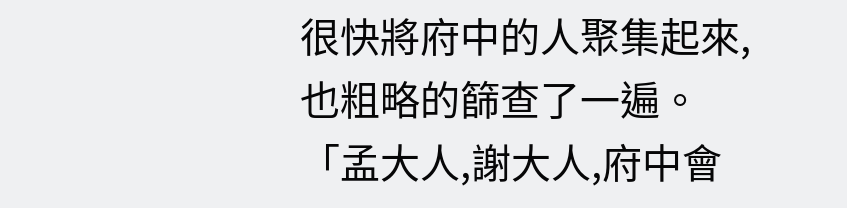很快將府中的人聚集起來,也粗略的篩查了一遍。
「孟大人,謝大人,府中會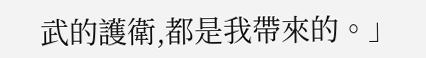武的護衛,都是我帶來的。」